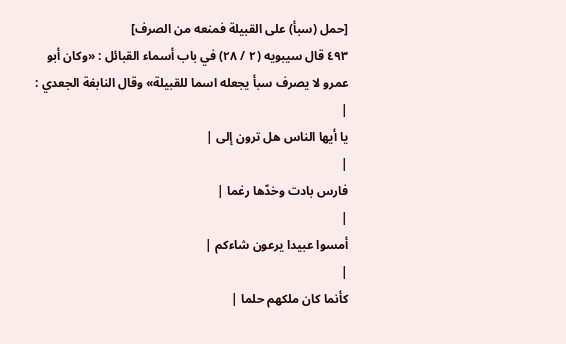[حمل (سبأ) على القبيلة فمنعه من الصرف]
٤٩٣ قال سيبويه (٢ / ٢٨) في باب أسماء القبائل : «وكان أبو عمرو لا يصرف سبأ يجعله اسما للقبيلة» وقال النابغة الجعدي :
|
يا أيها الناس هل ترون إلى |
|
فارس بادت وخدّها رغما |
|
أمسوا عبيدا يرعون شاءكم |
|
كأنما كان ملكهم حلما |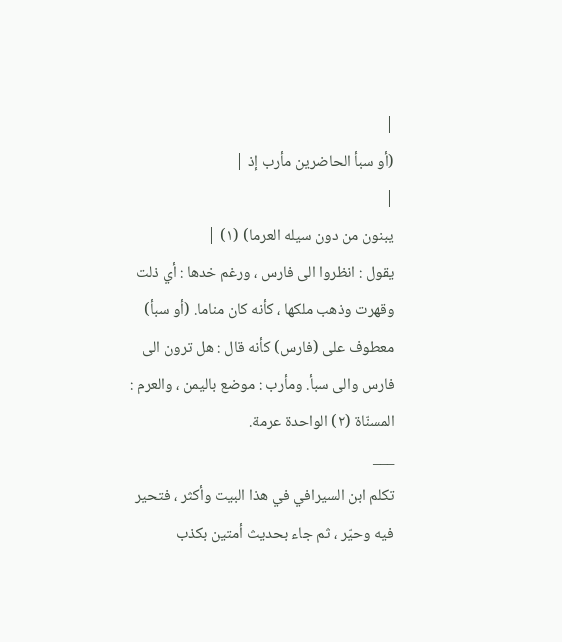|
(أو سبأ الحاضرين مأرب إذ |
|
يبنون من دون سيله العرما) (١) |
يقول : انظروا الى فارس ، ورغم خدها : أي ذلت وقهرت وذهب ملكها ، كأنه كان مناما. (أو سبأ) معطوف على (فارس) كأنه قال : هل ترون الى فارس والى سبأ. ومأرب : موضع باليمن ، والعرم : المسنّاة (٢) الواحدة عرمة.
___
تكلم ابن السيرافي في هذا البيت وأكثر ، فتحير فيه وحيّر ، ثم جاء بحديث أمتين بكذب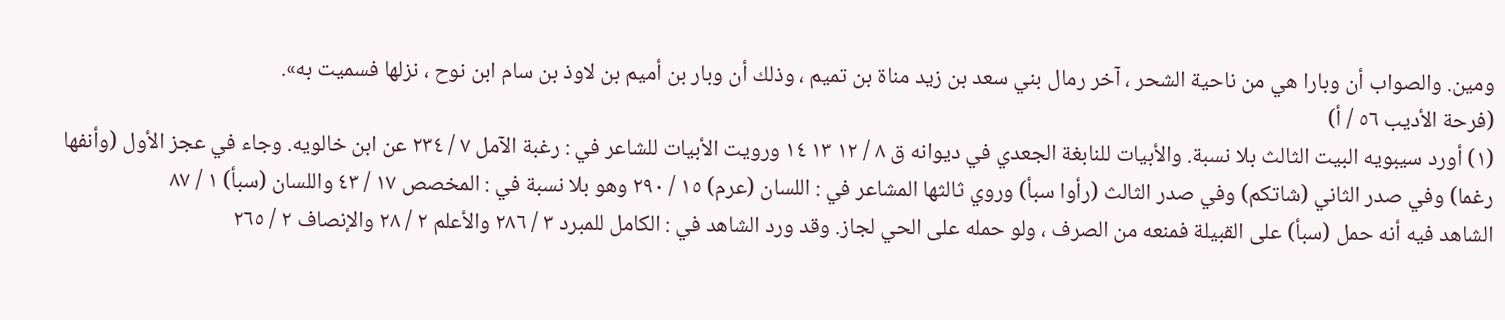ومين. والصواب أن وبارا هي من ناحية الشحر ، آخر رمال بني سعد بن زيد مناة بن تميم ، وذلك أن وبار بن أميم بن لاوذ بن سام ابن نوح ، نزلها فسميت به».
(فرحة الأديب ٥٦ / أ)
(١) أورد سيبويه البيت الثالث بلا نسبة. والأبيات للنابغة الجعدي في ديوانه ق ٨ / ١٢ ١٣ ١٤ ورويت الأبيات للشاعر في : رغبة الآمل ٧ / ٢٣٤ عن ابن خالويه. وجاء في عجز الأول (وأنفها رغما) وفي صدر الثاني (شاتكم) وفي صدر الثالث (رأوا سبأ) وروي ثالثها المشاعر في : اللسان (عرم) ١٥ / ٢٩٠ وهو بلا نسبة في : المخصص ١٧ / ٤٣ واللسان (سبأ) ١ / ٨٧
الشاهد فيه أنه حمل (سبأ) على القبيلة فمنعه من الصرف ، ولو حمله على الحي لجاز. وقد ورد الشاهد في : الكامل للمبرد ٣ / ٢٨٦ والأعلم ٢ / ٢٨ والإنصاف ٢ / ٢٦٥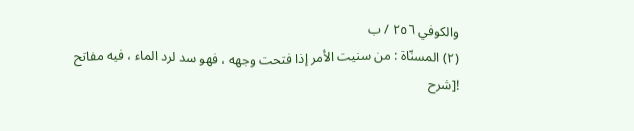والكوفي ٢٥٦ / ب
(٢) المسنّاة : من سنيت الأمر إذا فتحت وجهه ، فهو سد لرد الماء ، فيه مفاتح
![شرح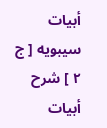أبيات سيبويه [ ج ٢ ] شرح أبيات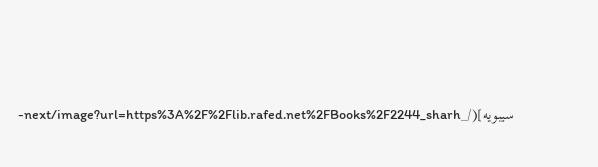سيبويه](/_next/image?url=https%3A%2F%2Flib.rafed.net%2FBooks%2F2244_sharh-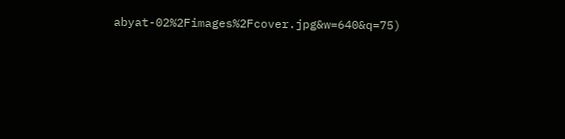abyat-02%2Fimages%2Fcover.jpg&w=640&q=75)